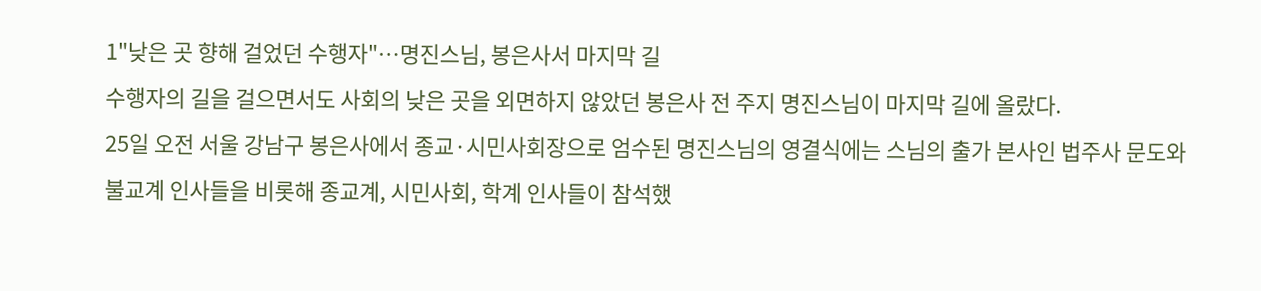1"낮은 곳 향해 걸었던 수행자"…명진스님, 봉은사서 마지막 길
수행자의 길을 걸으면서도 사회의 낮은 곳을 외면하지 않았던 봉은사 전 주지 명진스님이 마지막 길에 올랐다.
25일 오전 서울 강남구 봉은사에서 종교·시민사회장으로 엄수된 명진스님의 영결식에는 스님의 출가 본사인 법주사 문도와 불교계 인사들을 비롯해 종교계, 시민사회, 학계 인사들이 참석했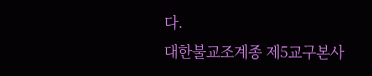다.
대한불교조계종 제5교구본사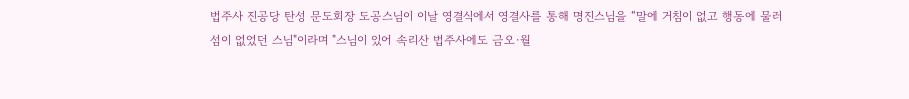법주사 진공당 탄성 문도회장 도공스님이 이날 영결식에서 영결사를 통해 명진스님을 “말에 거침이 없고 행동에 물러섬이 없었던 스님"이라며 "스님이 있어 속리산 법주사에도 금오·월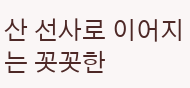산 선사로 이어지는 꼿꼿한